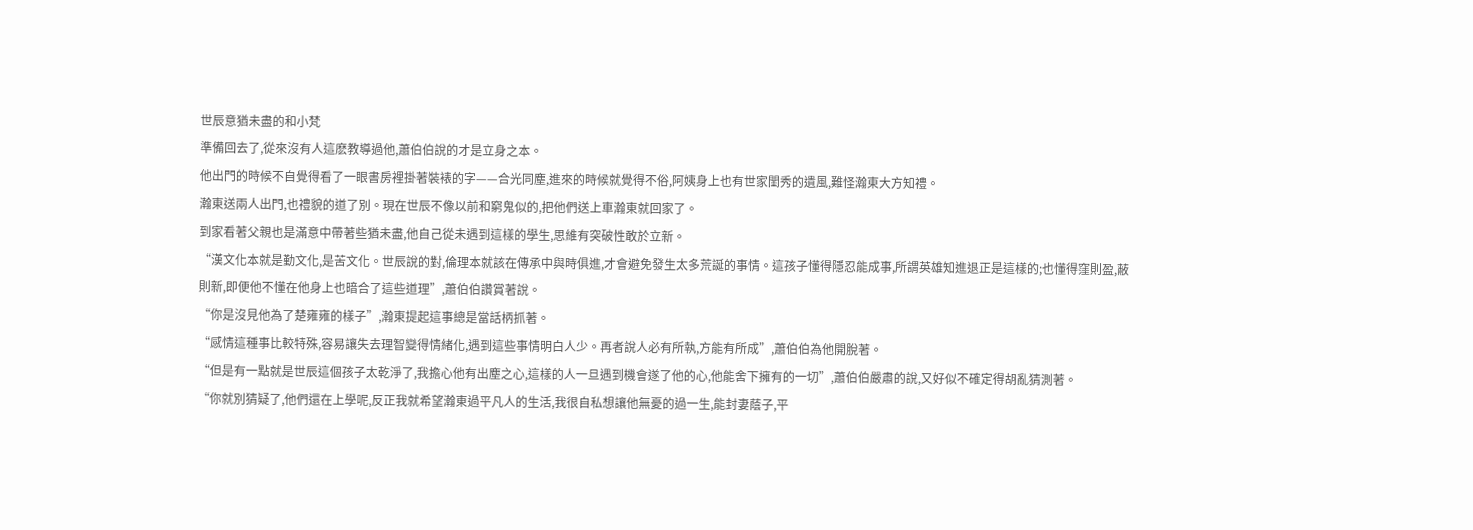世辰意猶未盡的和小梵
準備回去了,從來沒有人這麽教導過他,蕭伯伯說的才是立身之本。
他出門的時候不自覺得看了一眼書房裡掛著裝裱的字——合光同塵,進來的時候就覺得不俗,阿姨身上也有世家閨秀的遺風,難怪瀚東大方知禮。
瀚東送兩人出門,也禮貌的道了別。現在世辰不像以前和窮鬼似的,把他們送上車瀚東就回家了。
到家看著父親也是滿意中帶著些猶未盡,他自己從未遇到這樣的學生,思維有突破性敢於立新。
“漢文化本就是勤文化,是苦文化。世辰說的對,倫理本就該在傳承中與時俱進,才會避免發生太多荒誕的事情。這孩子懂得隱忍能成事,所謂英雄知進退正是這樣的;也懂得窪則盈,蔽則新,即便他不懂在他身上也暗合了這些道理”,蕭伯伯讚賞著說。
“你是沒見他為了楚雍雍的樣子”,瀚東提起這事總是當話柄抓著。
“感情這種事比較特殊,容易讓失去理智變得情緒化,遇到這些事情明白人少。再者說人必有所執,方能有所成”,蕭伯伯為他開脫著。
“但是有一點就是世辰這個孩子太乾淨了,我擔心他有出塵之心,這樣的人一旦遇到機會遂了他的心,他能舍下擁有的一切”,蕭伯伯嚴肅的說,又好似不確定得胡亂猜測著。
“你就別猜疑了,他們還在上學呢,反正我就希望瀚東過平凡人的生活,我很自私想讓他無憂的過一生,能封妻蔭子,平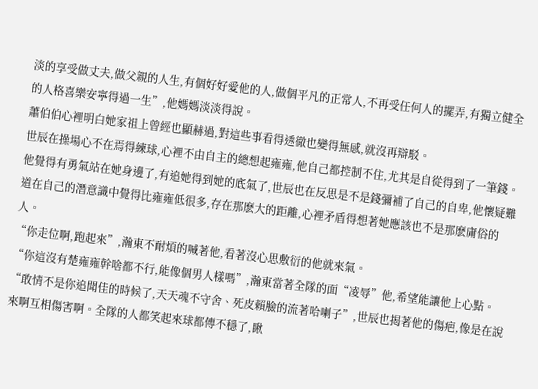淡的享受做丈夫,做父親的人生,有個好好愛他的人,做個平凡的正常人,不再受任何人的擺弄,有獨立健全的人格喜樂安寧得過一生”,他媽媽淡淡得說。
蕭伯伯心裡明白她家祖上曾經也顯赫過,對這些事看得透徹也變得無感,就沒再辯駁。
世辰在操場心不在焉得練球,心裡不由自主的總想起雍雍,他自己都控制不住,尤其是自從得到了一筆錢。他覺得有勇氣站在她身邊了,有追她得到她的底氣了,世辰也在反思是不是錢彌補了自己的自卑,他懷疑難道在自己的潛意識中覺得比雍雍低很多,存在那麽大的距離,心裡矛盾得想著她應該也不是那麽庸俗的人。
“你走位啊,跑起來”,瀚東不耐煩的喊著他,看著沒心思敷衍的他就來氣。
“你這沒有楚雍雍幹啥都不行,能像個男人樣嗎”,瀚東當著全隊的面“凌辱”他,希望能讓他上心點。
“敢情不是你追聞佳的時候了,天天魂不守舍、死皮賴臉的流著哈喇子”,世辰也揭著他的傷疤,像是在說來啊互相傷害啊。全隊的人都笑起來球都傳不穩了,瞅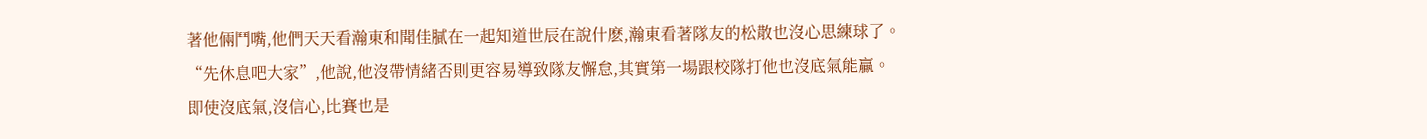著他倆鬥嘴,他們天天看瀚東和聞佳膩在一起知道世辰在說什麽,瀚東看著隊友的松散也沒心思練球了。
“先休息吧大家”,他說,他沒帶情緒否則更容易導致隊友懈怠,其實第一場跟校隊打他也沒底氣能贏。
即使沒底氣,沒信心,比賽也是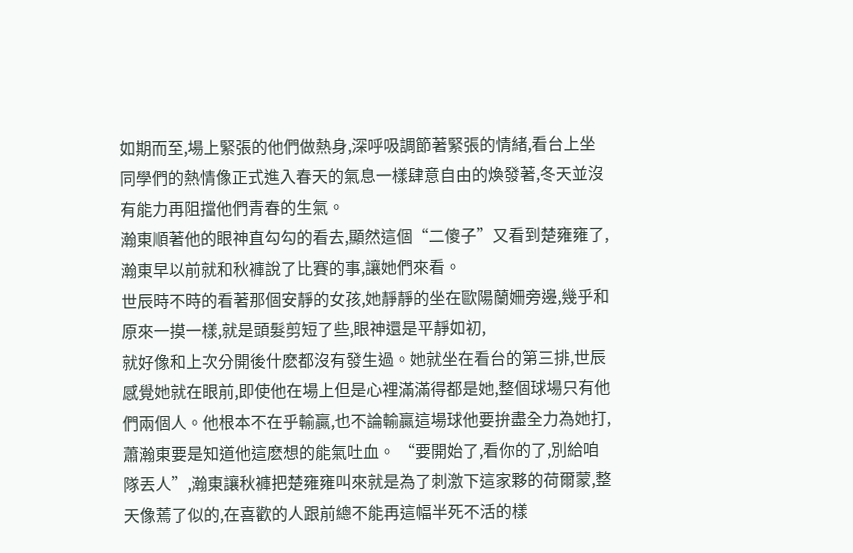如期而至,場上緊張的他們做熱身,深呼吸調節著緊張的情緒,看台上坐同學們的熱情像正式進入春天的氣息一樣肆意自由的煥發著,冬天並沒有能力再阻擋他們青春的生氣。
瀚東順著他的眼神直勾勾的看去,顯然這個“二傻子”又看到楚雍雍了,瀚東早以前就和秋褲說了比賽的事,讓她們來看。
世辰時不時的看著那個安靜的女孩,她靜靜的坐在歐陽蘭姍旁邊,幾乎和原來一摸一樣,就是頭髮剪短了些,眼神還是平靜如初,
就好像和上次分開後什麽都沒有發生過。她就坐在看台的第三排,世辰感覺她就在眼前,即使他在場上但是心裡滿滿得都是她,整個球場只有他們兩個人。他根本不在乎輸贏,也不論輸贏這場球他要拚盡全力為她打,蕭瀚東要是知道他這麽想的能氣吐血。 “要開始了,看你的了,別給咱隊丟人”,瀚東讓秋褲把楚雍雍叫來就是為了刺激下這家夥的荷爾蒙,整天像蔫了似的,在喜歡的人跟前總不能再這幅半死不活的樣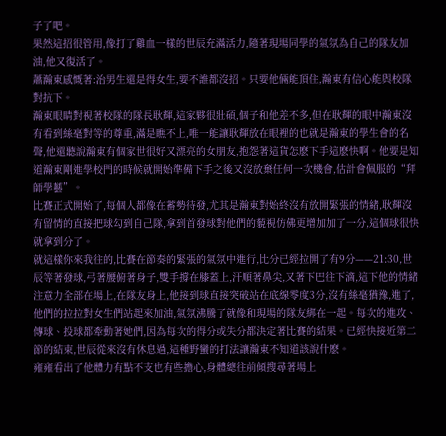子了吧。
果然這招很管用,像打了雞血一樣的世辰充滿活力,隨著現場同學的氣氛為自己的隊友加油,他又復活了。
蕭瀚東感慨著:治男生還是得女生,要不誰都沒招。只要他倆能頂住,瀚東有信心能與校隊對抗下。
瀚東眼睛對視著校隊的隊長耿輝,這家夥很壯碩,個子和他差不多,但在耿輝的眼中瀚東沒有看到絲毫對等的尊重,滿是瞧不上,唯一能讓耿輝放在眼裡的也就是瀚東的學生會的名聲,他還聽說瀚東有個家世很好又漂亮的女朋友,抱怨著這貨怎麽下手這麽快啊。他要是知道瀚東剛進學校門的時候就開始準備下手之後又沒放棄任何一次機會,估計會佩服的“拜師學藝”。
比賽正式開始了,每個人都像在蓄勢待發,尤其是瀚東對始終沒有放開緊張的情緒,耿輝沒有留情的直接把球勾到自己隊,拿到首發球對他們的藐視仿佛更增加加了一分,這個球很快就拿到分了。
就這樣你來我往的,比賽在節奏的緊張的氣氛中進行,比分已經拉開了有9分——21:30,世辰等著發球,弓著腰俯著身子,雙手撐在膝蓋上,汗順著鼻尖,又著下巴往下滴,這下他的情緒注意力全部在場上,在隊友身上,他接到球直接突破站在底線零度3分,沒有絲毫猶豫,進了,他們的拉拉對女生們站起來加油,氣氛沸騰了就像和現場的隊友綁在一起。每次的進攻、傳球、投球都牽動著她們,因為每次的得分或失分都決定著比賽的結果。已經快接近第二節的結束,世辰從來沒有休息過,這種野蠻的打法讓瀚東不知道該說什麽。
雍雍看出了他體力有點不支也有些擔心,身體總往前傾搜尋著場上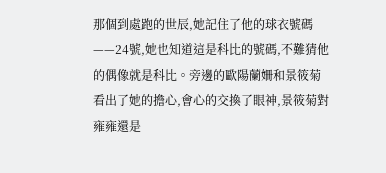那個到處跑的世辰,她記住了他的球衣號碼——24號,她也知道這是科比的號碼,不難猜他的偶像就是科比。旁邊的歐陽蘭姍和景筱菊看出了她的擔心,會心的交換了眼神,景筱菊對雍雍還是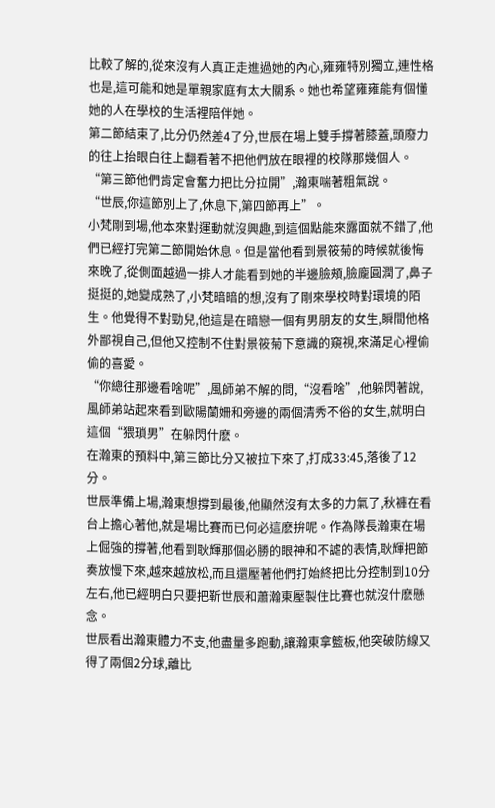比較了解的,從來沒有人真正走進過她的內心,雍雍特別獨立,連性格也是,這可能和她是單親家庭有太大關系。她也希望雍雍能有個懂她的人在學校的生活裡陪伴她。
第二節結束了,比分仍然差4了分,世辰在場上雙手撐著膝蓋,頭廢力的往上抬眼白往上翻看著不把他們放在眼裡的校隊那幾個人。
“第三節他們肯定會奮力把比分拉開”,瀚東喘著粗氣說。
“世辰,你這節別上了,休息下,第四節再上”。
小梵剛到場,他本來對運動就沒興趣,到這個點能來露面就不錯了,他們已經打完第二節開始休息。但是當他看到景筱菊的時候就後悔來晚了,從側面越過一排人才能看到她的半邊臉頰,臉龐圓潤了,鼻子挺挺的,她變成熟了,小梵暗暗的想,沒有了剛來學校時對環境的陌生。他覺得不對勁兒,他這是在暗戀一個有男朋友的女生,瞬間他格外鄙視自己,但他又控制不住對景筱菊下意識的窺視,來滿足心裡偷偷的喜愛。
“你總往那邊看啥呢”,風師弟不解的問,“沒看啥”,他躲閃著說,風師弟站起來看到歐陽蘭姍和旁邊的兩個清秀不俗的女生,就明白這個“猥瑣男”在躲閃什麽。
在瀚東的預料中,第三節比分又被拉下來了,打成33:45,落後了12分。
世辰準備上場,瀚東想撐到最後,他顯然沒有太多的力氣了,秋褲在看台上擔心著他,就是場比賽而已何必這麽拚呢。作為隊長瀚東在場上倔強的撐著,他看到耿輝那個必勝的眼神和不謔的表情,耿輝把節奏放慢下來,越來越放松,而且還壓著他們打始終把比分控制到10分左右,他已經明白只要把靳世辰和蕭瀚東壓製住比賽也就沒什麽懸念。
世辰看出瀚東體力不支,他盡量多跑動,讓瀚東拿籃板,他突破防線又得了兩個2分球,離比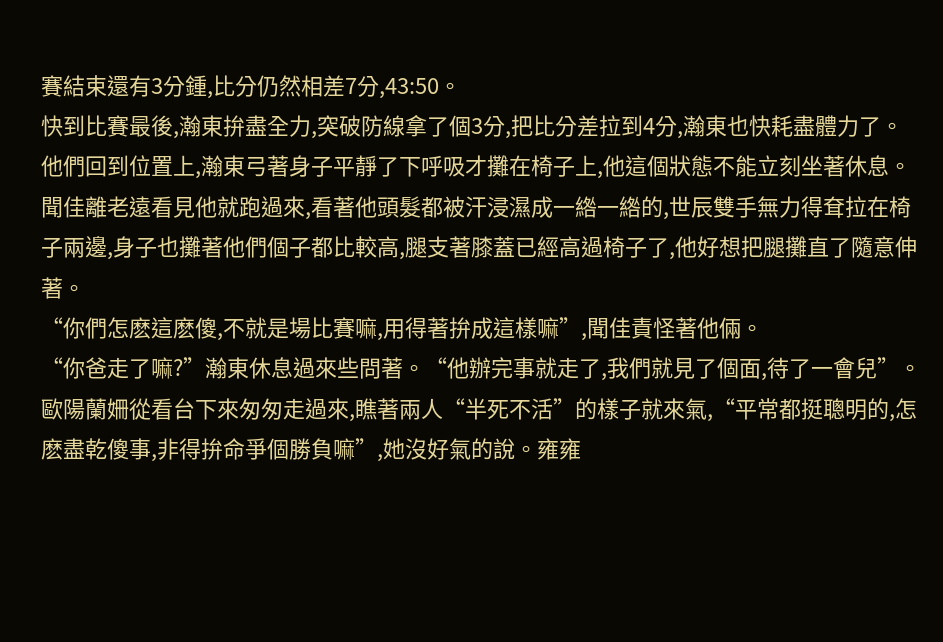賽結束還有3分鍾,比分仍然相差7分,43:50。
快到比賽最後,瀚東拚盡全力,突破防線拿了個3分,把比分差拉到4分,瀚東也快耗盡體力了。
他們回到位置上,瀚東弓著身子平靜了下呼吸才攤在椅子上,他這個狀態不能立刻坐著休息。
聞佳離老遠看見他就跑過來,看著他頭髮都被汗浸濕成一綹一綹的,世辰雙手無力得耷拉在椅子兩邊,身子也攤著他們個子都比較高,腿支著膝蓋已經高過椅子了,他好想把腿攤直了隨意伸著。
“你們怎麽這麽傻,不就是場比賽嘛,用得著拚成這樣嘛”,聞佳責怪著他倆。
“你爸走了嘛?”瀚東休息過來些問著。“他辦完事就走了,我們就見了個面,待了一會兒”。
歐陽蘭姍從看台下來匆匆走過來,瞧著兩人“半死不活”的樣子就來氣,“平常都挺聰明的,怎麽盡乾傻事,非得拚命爭個勝負嘛”,她沒好氣的說。雍雍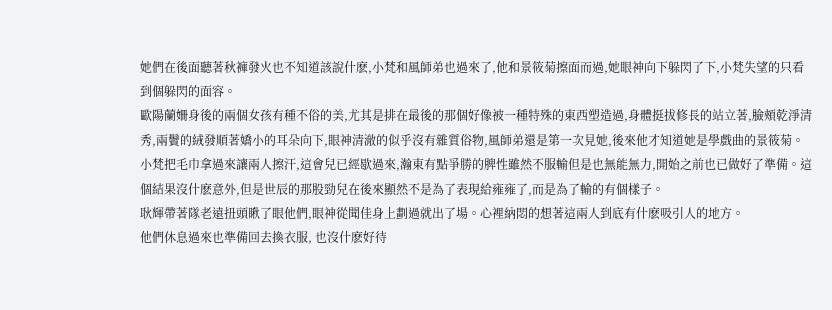她們在後面聽著秋褲發火也不知道該說什麽,小梵和風師弟也過來了,他和景筱菊擦面而過,她眼神向下躲閃了下,小梵失望的只看到個躲閃的面容。
歐陽蘭姍身後的兩個女孩有種不俗的美,尤其是排在最後的那個好像被一種特殊的東西塑造過,身體挺拔修長的站立著,臉頰乾淨清秀,兩鬢的絨發順著嬌小的耳朵向下,眼神清澈的似乎沒有雜質俗物,風師弟還是第一次見她,後來他才知道她是學戲曲的景筱菊。
小梵把毛巾拿過來讓兩人擦汗,這會兒已經歇過來,瀚東有點爭勝的脾性雖然不服輸但是也無能無力,開始之前也已做好了準備。這個結果沒什麽意外,但是世辰的那股勁兒在後來顯然不是為了表現給雍雍了,而是為了輸的有個樣子。
耿輝帶著隊老遠扭頭瞅了眼他們,眼神從聞佳身上劃過就出了場。心裡納悶的想著這兩人到底有什麽吸引人的地方。
他們休息過來也準備回去換衣服, 也沒什麽好待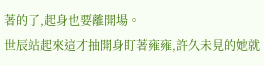著的了,起身也要離開場。
世辰站起來這才抽開身盯著雍雍,許久未見的她就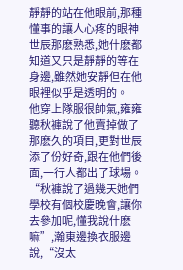靜靜的站在他眼前,那種懂事的讓人心疼的眼神世辰那麽熟悉,她什麽都知道又只是靜靜的等在身邊,雖然她安靜但在他眼裡似乎是透明的。
他穿上隊服很帥氣,雍雍聽秋褲說了他賣掉做了那麽久的項目,更對世辰添了份好奇,跟在他們後面,一行人都出了球場。
“秋褲說了過幾天她們學校有個校慶晚會,讓你去參加呢,懂我說什麽嘛”,瀚東邊換衣服邊說,“沒太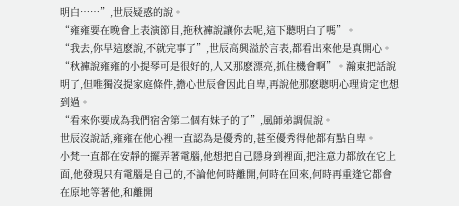明白……”,世辰疑惑的說。
“雍雍要在晚會上表演節目,拖秋褲說讓你去呢,這下聽明白了嗎”。
“我去,你早這麽說,不就完事了”,世辰高興溢於言表,都看出來他是真開心。
“秋褲說雍雍的小提琴可是很好的,人又那麽漂亮,抓住機會啊”。瀚東把話說明了,但唯獨沒提家庭條件,擔心世辰會因此自卑,再說他那麽聰明心理肯定也想到過。
“看來你要成為我們宿舍第二個有妹子的了”,風師弟調侃說。
世辰沒說話,雍雍在他心裡一直認為是優秀的,甚至優秀得他都有點自卑。
小梵一直都在安靜的擺弄著電腦,他想把自己隱身到裡面,把注意力都放在它上面,他發現只有電腦是自己的,不論他何時離開,何時在回來,何時再重逢它都會在原地等著他,和離開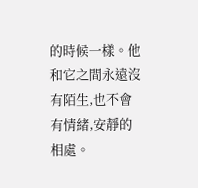的時候一樣。他和它之間永遠沒有陌生,也不會有情緒,安靜的相處。